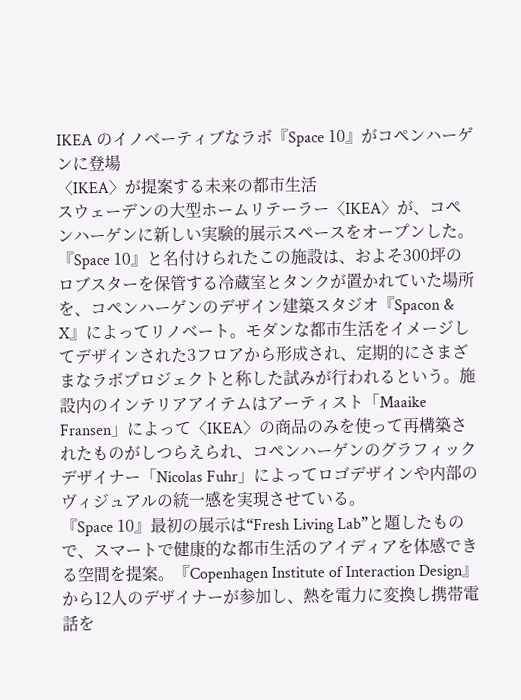IKEA のイノベーティブなラボ『Space 10』がコペンハーゲンに登場
〈IKEA〉が提案する未来の都市生活
スウェーデンの大型ホームリテーラー〈IKEA〉が、コペンハーゲンに新しい実験的展示スペースをオープンした。『Space 10』と名付けられたこの施設は、およそ300坪のロブスターを保管する冷蔵室とタンクが置かれていた場所を、コペンハーゲンのデザイン建築スタジオ『Spacon & X』によってリノベート。モダンな都市生活をイメージしてデザインされた3フロアから形成され、定期的にさまざまなラボプロジェクトと称した試みが行われるという。施設内のインテリアアイテムはアーティスト「Maaike Fransen」によって〈IKEA〉の商品のみを使って再構築されたものがしつらえられ、コペンハーゲンのグラフィックデザイナー「Nicolas Fuhr」によってロゴデザインや内部のヴィジュアルの統一感を実現させている。
『Space 10』最初の展示は“Fresh Living Lab”と題したもので、スマートで健康的な都市生活のアイディアを体感できる空間を提案。『Copenhagen Institute of Interaction Design』から12人のデザイナーが参加し、熱を電力に変換し携帯電話を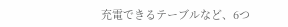充電できるテーブルなど、6つ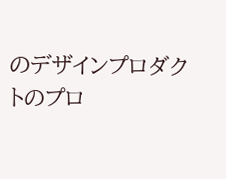のデザインプロダクトのプロ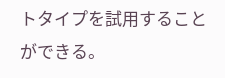トタイプを試用することができる。